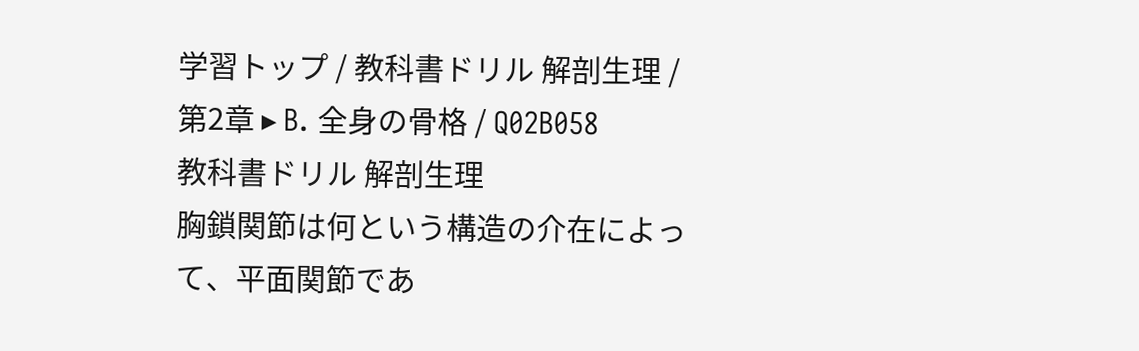学習トップ / 教科書ドリル 解剖生理 / 第2章 ▸ B. 全身の骨格 / Q02B058
教科書ドリル 解剖生理
胸鎖関節は何という構造の介在によって、平面関節であ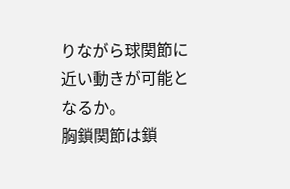りながら球関節に近い動きが可能となるか。
胸鎖関節は鎖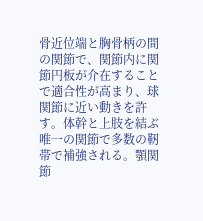骨近位端と胸骨柄の間の関節で、関節内に関節円板が介在することで適合性が高まり、球関節に近い動きを許す。体幹と上肢を結ぶ唯一の関節で多数の靭帯で補強される。顎関節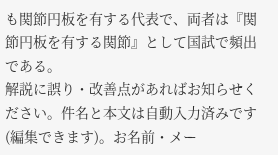も関節円板を有する代表で、両者は『関節円板を有する関節』として国試で頻出である。
解説に誤り・改善点があればお知らせください。件名と本文は自動入力済みです(編集できます)。お名前・メー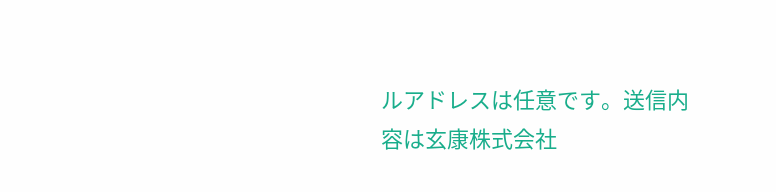ルアドレスは任意です。送信内容は玄康株式会社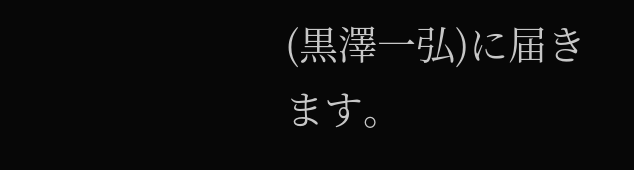(黒澤一弘)に届きます。